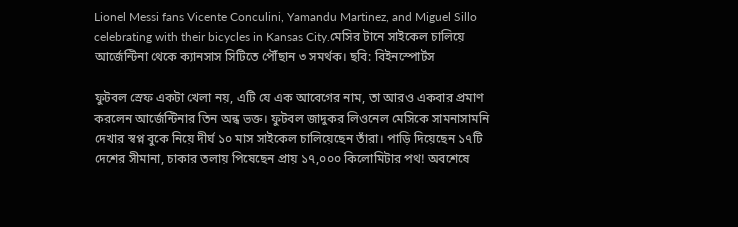Lionel Messi fans Vicente Conculini, Yamandu Martinez, and Miguel Sillo celebrating with their bicycles in Kansas City.মেসির টানে সাইকেল চালিয়ে আর্জেন্টিনা থেকে ক্যানসাস সিটিতে পৌঁছান ৩ সমর্থক। ছবি: বিইনস্পোর্টস

ফুটবল স্রেফ একটা খেলা নয়, এটি যে এক আবেগের নাম, তা আরও একবার প্রমাণ করলেন আর্জেন্টিনার তিন অন্ধ ভক্ত। ফুটবল জাদুকর লিওনেল মেসিকে সামনাসামনি দেখার স্বপ্ন বুকে নিয়ে দীর্ঘ ১০ মাস সাইকেল চালিয়েছেন তাঁরা। পাড়ি দিয়েছেন ১৭টি দেশের সীমানা, চাকার তলায় পিষেছেন প্রায় ১৭,০০০ কিলোমিটার পথ! অবশেষে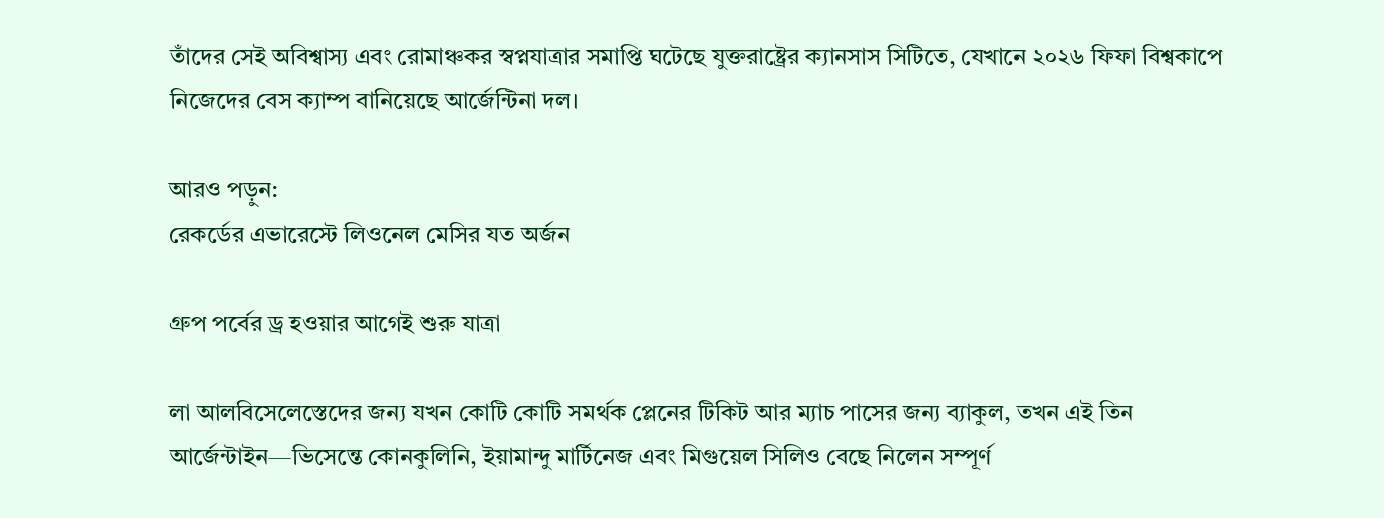তাঁদের সেই অবিশ্বাস্য এবং রোমাঞ্চকর স্বপ্নযাত্রার সমাপ্তি ঘটেছে যুক্তরাষ্ট্রের ক্যানসাস সিটিতে, যেখানে ২০২৬ ফিফা বিশ্বকাপে নিজেদের বেস ক্যাম্প বানিয়েছে আর্জেন্টিনা দল।

আরও পড়ুন:
রেকর্ডের এভারেস্টে লিওনেল মেসির যত অর্জন

গ্রুপ পর্বের ড্র হওয়ার আগেই শুরু যাত্রা

লা আলবিসেলেস্তেদের জন্য যখন কোটি কোটি সমর্থক প্লেনের টিকিট আর ম্যাচ পাসের জন্য ব্যাকুল, তখন এই তিন আর্জেন্টাইন—ভিসেন্তে কোনকুলিনি, ইয়ামান্দু মার্টিনেজ এবং মিগুয়েল সিলিও বেছে নিলেন সম্পূর্ণ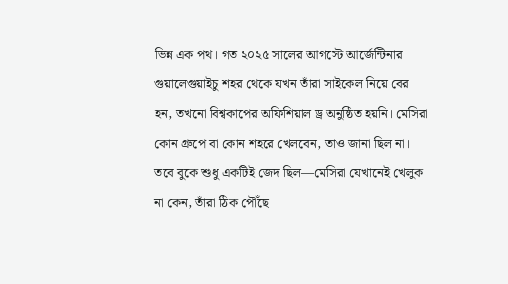ভিন্ন এক পথ। গত ২০২৫ সালের আগস্টে আর্জেন্টিনার গুয়ালেগুয়াইচু শহর থেকে যখন তাঁরা সাইকেল নিয়ে বের হন, তখনো বিশ্বকাপের অফিশিয়াল ড্র অনুষ্ঠিত হয়নি। মেসিরা কোন গ্রুপে বা কোন শহরে খেলবেন, তাও জানা ছিল না। তবে বুকে শুধু একটিই জেদ ছিল—মেসিরা যেখানেই খেলুক না কেন, তাঁরা ঠিক পৌঁছে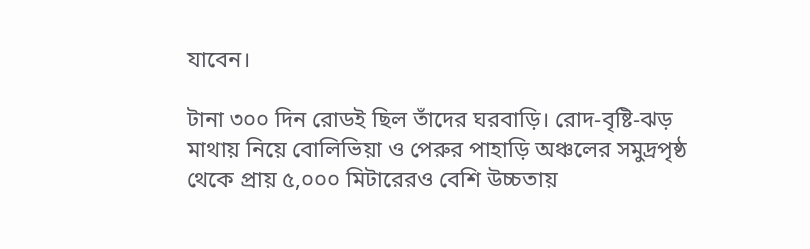যাবেন।

টানা ৩০০ দিন রোডই ছিল তাঁদের ঘরবাড়ি। রোদ-বৃষ্টি-ঝড় মাথায় নিয়ে বোলিভিয়া ও পেরুর পাহাড়ি অঞ্চলের সমুদ্রপৃষ্ঠ থেকে প্রায় ৫,০০০ মিটারেরও বেশি উচ্চতায়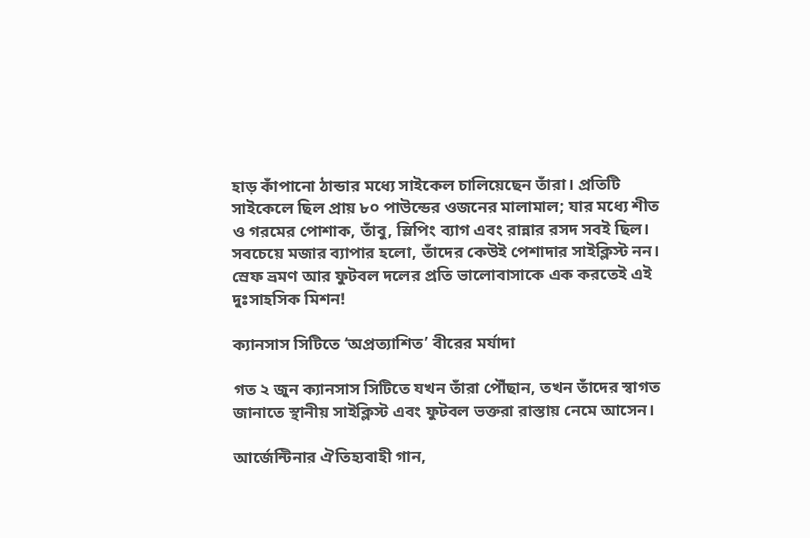হাড় কাঁপানো ঠান্ডার মধ্যে সাইকেল চালিয়েছেন তাঁরা। প্রতিটি সাইকেলে ছিল প্রায় ৮০ পাউন্ডের ওজনের মালামাল; যার মধ্যে শীত ও গরমের পোশাক, তাঁবু, স্লিপিং ব্যাগ এবং রান্নার রসদ সবই ছিল। সবচেয়ে মজার ব্যাপার হলো, তাঁদের কেউই পেশাদার সাইক্লিস্ট নন। স্রেফ ভ্রমণ আর ফুটবল দলের প্রতি ভালোবাসাকে এক করতেই এই দুঃসাহসিক মিশন!

ক্যানসাস সিটিতে ‘অপ্রত্যাশিত’ বীরের মর্যাদা

গত ২ জুন ক্যানসাস সিটিতে যখন তাঁরা পৌঁছান, তখন তাঁদের স্বাগত জানাতে স্থানীয় সাইক্লিস্ট এবং ফুটবল ভক্তরা রাস্তায় নেমে আসেন।

আর্জেন্টিনার ঐতিহ্যবাহী গান,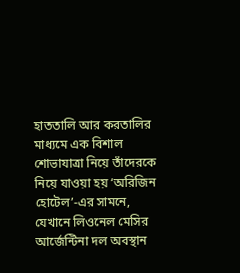হাততালি আর করতালির মাধ্যমে এক বিশাল শোভাযাত্রা নিয়ে তাঁদেরকে নিয়ে যাওয়া হয় ‘অরিজিন হোটেল’-এর সামনে, যেখানে লিওনেল মেসির আর্জেন্টিনা দল অবস্থান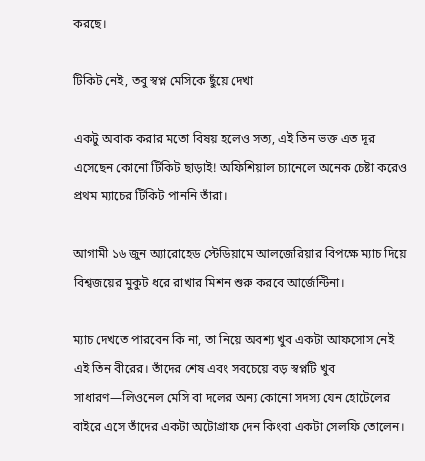করছে।

টিকিট নেই, তবু স্বপ্ন মেসিকে ছুঁয়ে দেখা

একটু অবাক করার মতো বিষয় হলেও সত্য, এই তিন ভক্ত এত দূর এসেছেন কোনো টিকিট ছাড়াই! অফিশিয়াল চ্যানেলে অনেক চেষ্টা করেও প্রথম ম্যাচের টিকিট পাননি তাঁরা।

আগামী ১৬ জুন অ্যারোহেড স্টেডিয়ামে আলজেরিয়ার বিপক্ষে ম্যাচ দিয়ে বিশ্বজয়ের মুকুট ধরে রাখার মিশন শুরু করবে আর্জেন্টিনা।

ম্যাচ দেখতে পারবেন কি না, তা নিয়ে অবশ্য খুব একটা আফসোস নেই এই তিন বীরের। তাঁদের শেষ এবং সবচেয়ে বড় স্বপ্নটি খুব সাধারণ—লিওনেল মেসি বা দলের অন্য কোনো সদস্য যেন হোটেলের বাইরে এসে তাঁদের একটা অটোগ্রাফ দেন কিংবা একটা সেলফি তোলেন।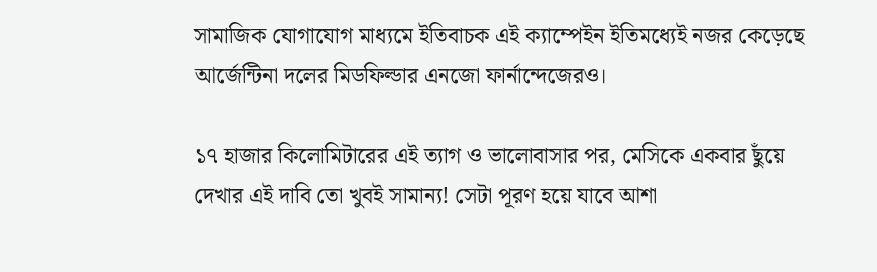সামাজিক যোগাযোগ মাধ্যমে ইতিবাচক এই ক্যাম্পেইন ইতিমধ্যেই নজর কেড়েছে আর্জেন্টিনা দলের মিডফিল্ডার এনজো ফার্নান্দেজেরও।

১৭ হাজার কিলোমিটারের এই ত্যাগ ও ভালোবাসার পর, মেসিকে একবার ছুঁয়ে দেখার এই দাবি তো খুবই সামান্য! সেটা পূরণ হয়ে যাবে আশা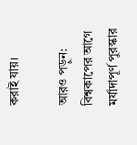করাই যায়।

আরও পড়ুন:
বিশ্বকাপের আগে মর্যাদাপূর্ণ পুরস্কার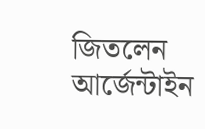জিতলেন আর্জেন্টাইন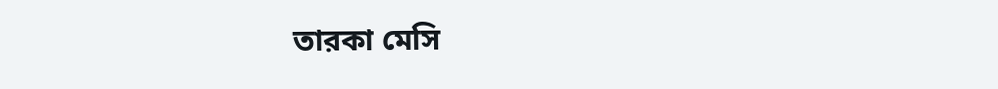তারকা মেসি